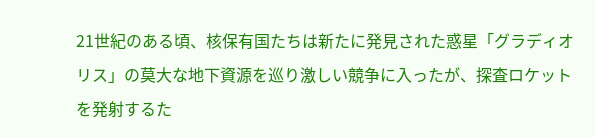21世紀のある頃、核保有国たちは新たに発見された惑星「グラディオリス」の莫大な地下資源を巡り激しい競争に入ったが、探査ロケットを発射するた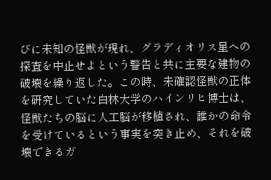びに未知の怪獣が現れ、グラディオリス星への探査を中止せよという警告と共に主要な建物の破壊を繰り返した。この時、未確認怪獣の正体を研究していた白林大学のハインリヒ博士は、怪獣たちの脳に人工脳が移植され、誰かの命令を受けているという事実を突き止め、それを破壊できるガ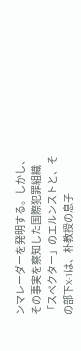ンマレーダーを発明する。しかし、その事実を察知した国際犯罪組織「スペクター」のエルンストと、その部下X-1は、朴教授の息子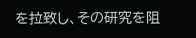を拉致し、その研究を阻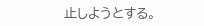止しようとする。